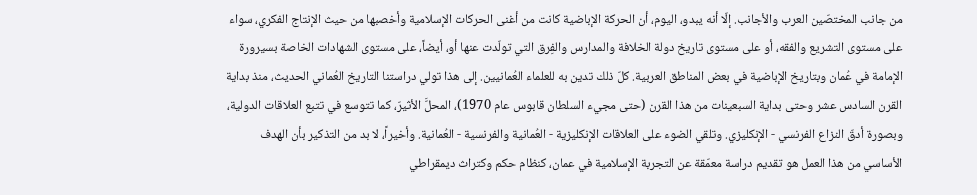من جانب المختصّين العرب والأجانب. إلّا أنه يبدو، اليوم، أن الحركة الإباضية كانت من أغنى الحركات الإسلامية وأخصبها من حيث الإنتاج الفكري، سواء على مستوى التشريع والفقه، أو على مستوى تاريخ دولة الخلافة والمدارس والفِرق التي تولّدت عنها أو، أيضاً، على مستوى الشهادات الخاصة بسيرورة الإمامة في عُمان وبتاريخ الإباضية في بعض المناطق العربية. كلّ ذلك تدين به للعلماء العُمانيين. إلى هذا تولي دراستنا التاريخ العُماني الحديث، منذ بداية القرن السادس عشر وحتى بداية السبعينات من هذا القرن (حتى مجيء السلطان قابوس عام 1970)، المحلَّ الأثيرّ، كما تتوسع في تتبع العلاقات الدولية، وبصورة أدقّ النزاع الفرنسي - الإنكليزي. وتلقي الضوء على العلاقات الإنكليزية - العُمانية والفرنسية - العُمانية. وأخيراً، لا بد من التذكير بأن الهدف الأساسي من هذا العمل هو تقديم دراسة معمّقة عن التجربة الإسلامية في عمان، كنظام حكم وكتراث ديمقراطي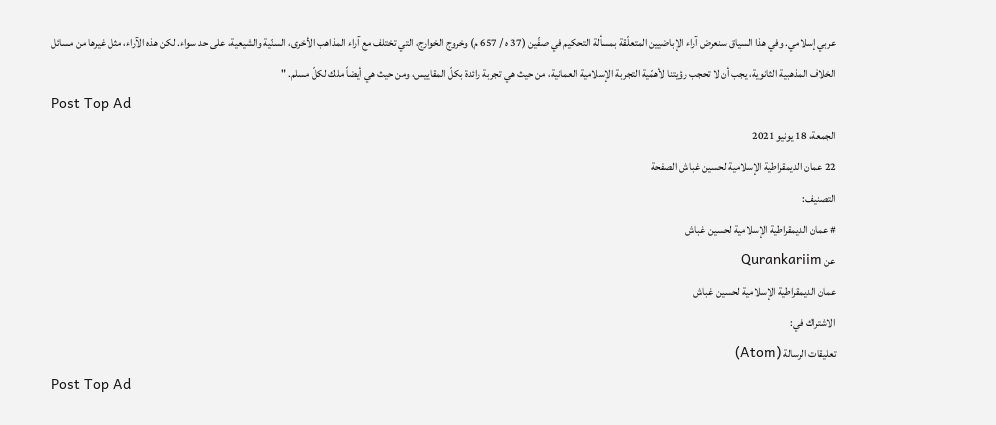عربي إسلامي. وفي هذا السياق سنعرض آراء الإباضيين المتعلّقة بمسألة التحكيم في صفّين (37 ه / 657 م) وخروج الخوارج، التي تختلف مع آراء المذاهب الأخرى، السنّية والشيعية، على حد سواء. لكن هذه الآراء، مثل غيرها من مسائل الخلاف المذهبية الثانوية، يجب أن لا تحجب رؤيتنا لأهمّية التجربة الإسلامية العمانية، من حيث هي تجربة رائدة بكلّ المقاييس، ومن حيث هي أيضاً ملك لكلّ مسلم. "
Post Top Ad
الجمعة، 18 يونيو 2021
22 عمان الديمقراطية الإسلامية لحسين غباش الصفحة
التصنيف:
# عمان الديمقراطية الإسلامية لحسين غباش
عن Qurankariim
عمان الديمقراطية الإسلامية لحسين غباش
الاشتراك في:
تعليقات الرسالة (Atom)
Post Top Ad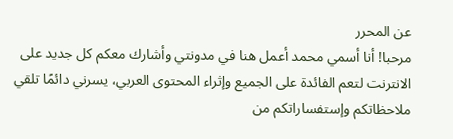عن المحرر
مرحبا! أنا أسمي محمد أعمل هنا في مدونتي وأشارك معكم كل جديد على الانترنت لتعم الفائدة على الجميع وإثراء المحتوى العربي، يسرني دائمًا تلقي ملاحظاتكم وإستفساراتكم من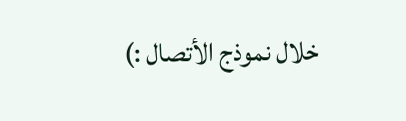خلال نموذج الأتصال :)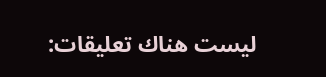ليست هناك تعليقات: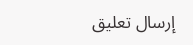إرسال تعليق